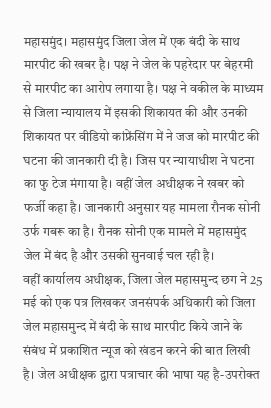महासमुंद। महासमुंद जिला जेल में एक बंदी के साथ मारपीट की खबर है। पक्ष ने जेल के पहरेदार पर बेहरमी से मारपीट का आरोप लगाया है। पक्ष ने वकील के माध्यम से जिला न्यायालय में इसकी शिकायत की और उनकी शिकायत पर वीडियो कांफ्रेंसिंग में ने जज को मारपीट की घटना की जानकारी दी है। जिस पर न्यायाधीश ने घटना का फु टेज मंगाया है। वहीं जेल अधीक्षक ने खबर को फर्जी कहा है। जानकारी अनुसार यह मामला रौनक सोनी उर्फ गबरू का है। रौनक सोनी एक मामले में महासमुंद जेल में बंद है और उसकी सुनवाई चल रही है।
वहीं कार्यालय अधीक्षक, जिला जेल महासमुन्द छग ने 25 मई को एक पत्र लिखकर जनसंपर्क अधिकारी को जिला जेल महासमुन्द में बंदी के साथ मारपीट किये जाने के संबंध में प्रकाशित न्यूज को खंडन करने की बात लिखी है। जेल अधीक्षक द्वारा पत्राचार की भाषा यह है-उपरोक्त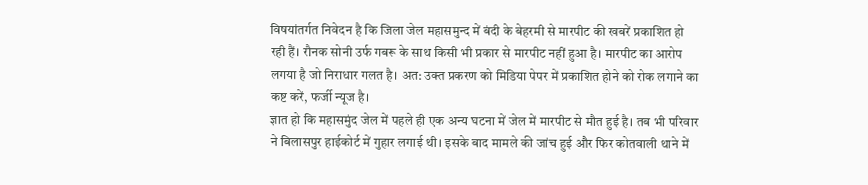विषयांतर्गत निवेदन है कि जिला जेल महासमुन्द में बंदी के बेहरमी से मारपीट की खबरें प्रकाशित हो रही हैं। रौनक सोनी उर्फ गबरू के साथ किसी भी प्रकार से मारपीट नहीं हुआ है। मारपीट का आरोप लगया है जो निराधार गलत है। अत: उक्त प्रकरण को मिडिया पेपर में प्रकाशित होने को रोक लगाने का कष्ट करें, फर्जी न्यूज है।
ज्ञात हो कि महासमुंद जेल में पहले ही एक अन्य घटना में जेल में मारपीट से मौत हुई है। तब भी परिवार ने बिलासपुर हाईकोर्ट में गुहार लगाई थी। इसके बाद मामले की जांच हुई और फिर कोतवाली थाने में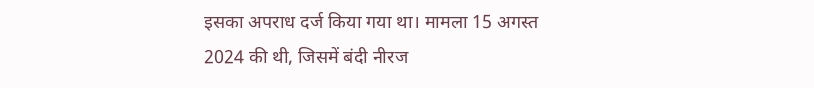इसका अपराध दर्ज किया गया था। मामला 15 अगस्त 2024 की थी, जिसमें बंदी नीरज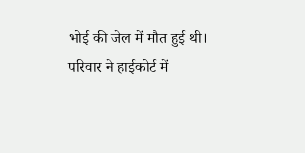भोई की जेल में मौत हुई थी। परिवार ने हाईकोर्ट में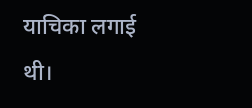याचिका लगाई थी।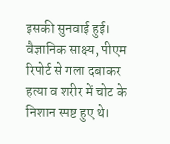इसकी सुनवाई हुई। वैज्ञानिक साक्ष्य, पीएम रिपोर्ट से गला दबाकर हत्या व शरीर में चोट के निशान स्पष्ट हुए थे।